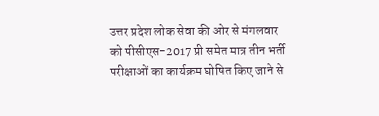उत्तर प्रदेश लोक सेवा की ओर से मंगलवार को पीसीएस-2017 प्री समेत मात्र तीन भर्ती परीक्षाओं का कार्यक्रम घोषित किए जाने से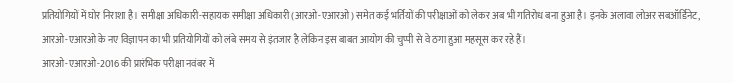प्रतियोगियों में घोर निराशा है। समीक्षा अधिकारी-सहायक समीक्षा अधिकारी (आरओ-एआरओ) समेत कई भर्तियों की परीक्षाओं को लेकर अब भी गतिरोध बना हुआ है। इनके अलावा लोअर सबऑर्डिनेट, आरओ-एआरओ के नए विज्ञापन का भी प्रतियोगियों को लंबे समय से इंतजार है लेकिन इस बाबत आयोग की चुप्पी से वे ठगा हुआ महसूस कर रहे हैं।
आरओ-एआरओ-2016 की प्रारंभिक परीक्षा नवंबर में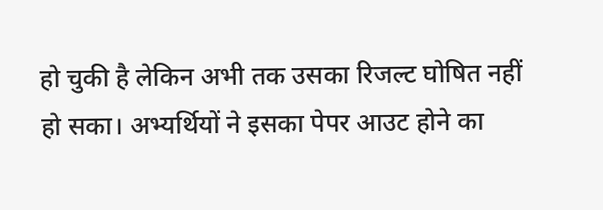हो चुकी है लेकिन अभी तक उसका रिजल्ट घोषित नहीं हो सका। अभ्यर्थियों ने इसका पेपर आउट होने का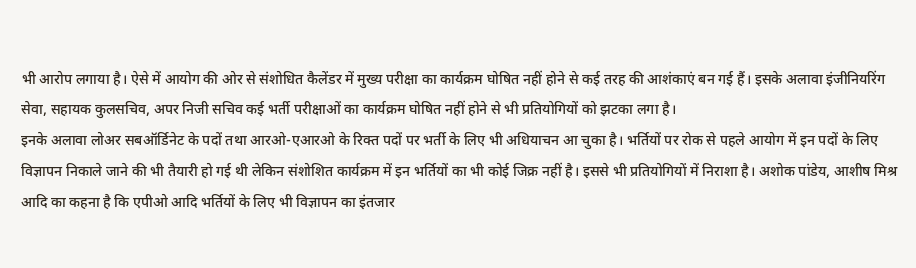भी आरोप लगाया है। ऐसे में आयोग की ओर से संशोधित कैलेंडर में मुख्य परीक्षा का कार्यक्रम घोषित नहीं होने से कई तरह की आशंकाएं बन गई हैं। इसके अलावा इंजीनियरिंग सेवा, सहायक कुलसचिव, अपर निजी सचिव कई भर्ती परीक्षाओं का कार्यक्रम घोषित नहीं होने से भी प्रतियोगियों को झटका लगा है।
इनके अलावा लोअर सबऑर्डिनेट के पदों तथा आरओ-एआरओ के रिक्त पदों पर भर्ती के लिए भी अधियाचन आ चुका है। भर्तियों पर रोक से पहले आयोग में इन पदों के लिए विज्ञापन निकाले जाने की भी तैयारी हो गई थी लेकिन संशोशित कार्यक्रम में इन भर्तियों का भी कोई जिक्र नहीं है। इससे भी प्रतियोगियों में निराशा है। अशोक पांडेय, आशीष मिश्र आदि का कहना है कि एपीओ आदि भर्तियों के लिए भी विज्ञापन का इंतजार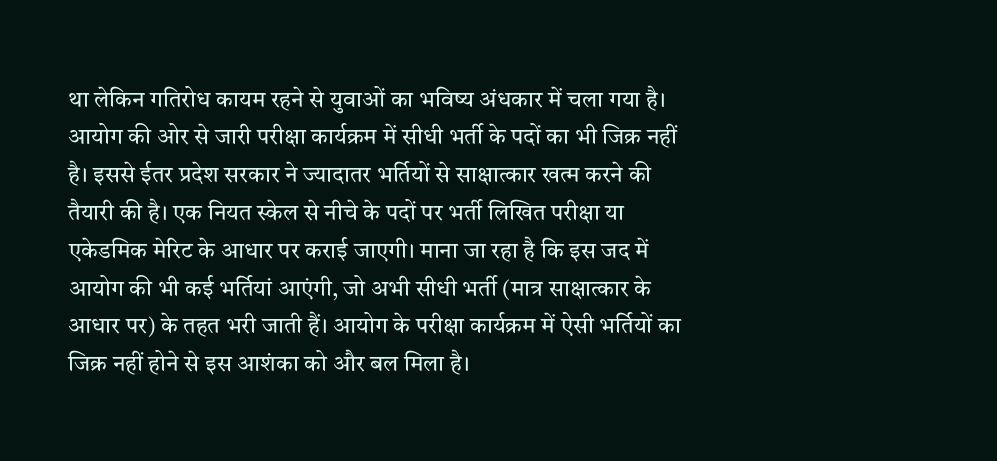था लेकिन गतिरोध कायम रहने से युवाओं का भविष्य अंधकार में चला गया है।
आयोग की ओर से जारी परीक्षा कार्यक्रम में सीधी भर्ती के पदों का भी जिक्र नहीं है। इससे ईतर प्रदेश सरकार ने ज्यादातर भर्तियों से साक्षात्कार खत्म करने की तैयारी की है। एक नियत स्केल से नीचे के पदों पर भर्ती लिखित परीक्षा या एकेडमिक मेरिट के आधार पर कराई जाएगी। माना जा रहा है कि इस जद में आयोग की भी कई भर्तियां आएंगी, जो अभी सीधी भर्ती (मात्र साक्षात्कार के आधार पर) के तहत भरी जाती हैं। आयोग के परीक्षा कार्यक्रम में ऐसी भर्तियों का जिक्र नहीं होने से इस आशंका को और बल मिला है।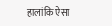हालांकि ऐसा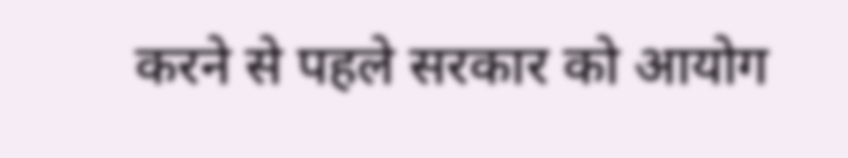करने से पहले सरकार को आयोग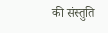की संस्तुति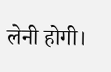लेनी होगी।